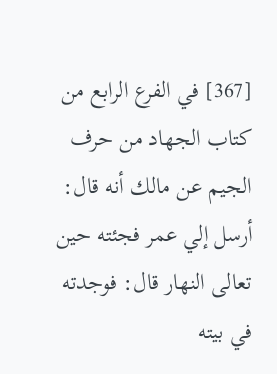[367] في الفرع الرابع من كتاب الجهاد من حرف الجيم عن مالك أنه قال: أرسل إلي عمر فجئته حين تعالى النهار قال: فوجدته في بيته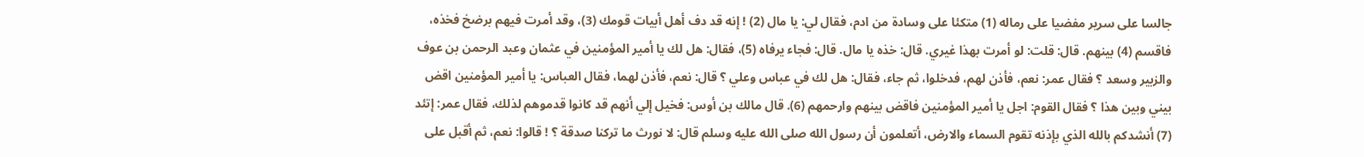جالسا على سرير مفضيا على رماله (1) متكئا على وسادة من ادم، فقال لي: يا مال (2) ! إنه قد دف أهل أبيات قومك (3)، وقد أمرت فيهم برضخ فخذه، فاقسم (4) بينهم. قال: قلت: لو أمرت بهذا غيري. قال: خذه يا مال. قال: فجاء يرفاه (5)، فقال: هل لك يا أمير المؤمنين في عثمان وعبد الرحمن بن عوف والزبير وسعد ؟ فقال عمر: نعم، فأذن لهم، فدخلوا، ثم جاء، فقال: هل لك في عباس وعلي ؟ قال: نعم، فأذن لهما، فقال العباس: يا أمير المؤمنين اقض بيني وبين هذا ؟ فقال القوم: اجل يا أمير المؤمنين فاقض بينهم وارحمهم (6). قال مالك بن أوس: فخيل إلي أنهم قد كانوا قدموهم لذلك، فقال عمر: إتئد (7) أنشدكم بالله الذي بإذنه تقوم السماء والارض، أتعلمون أن رسول الله صلى الله عليه وسلم قال: لا نورث ما تركنا صدقة ؟ ! قالوا: نعم، ثم أقبل على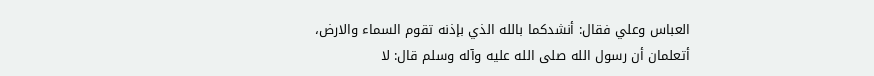العباس وعلي فقال: أنشدكما بالله الذي بإذنه تقوم السماء والارض، أتعلمان أن رسول الله صلى الله عليه وآله وسلم قال: لا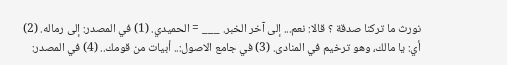نورث ما تركنا صدقة ؟ قالا: نعم... إلى آخر الخبر. ___ = الحميدي. (1) في المصدر: إلى رماله. (2) أي: يا مالك، وهو ترخيم في المنادى. (3) في جامع الاصول:.. أبيات من قومك.. (4) في المصدر: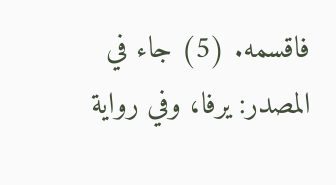فاقسمه. (5) جاء في المصدر: يرفا، وفي رواية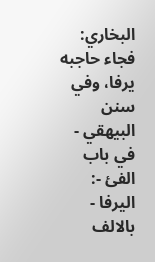البخاري: فجاء حاجبه يرفا، وفي سنن البيهقي - في باب الفئ -: اليرفا - بالالف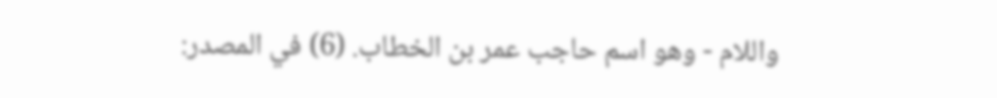واللام - وهو اسم حاجب عمر بن الخطاب. (6) في المصدر: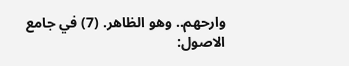وارحهم.. وهو الظاهر. (7) في جامع الاصول: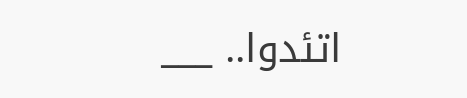اتئدوا.. ___